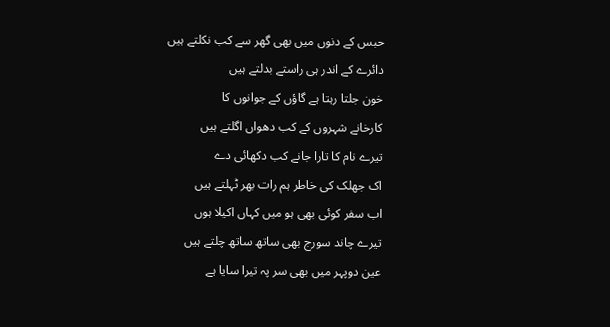حبس کے دنوں میں بھی گھر سے کب نکلتے ہیں
دائرے کے اندر ہی راستے بدلتے ہیں
خون جلتا رہتا ہے گاؤں کے جوانوں کا
کارخانے شہروں کے کب دھواں اگلتے ہیں
تیرے نام کا تارا جانے کب دکھائی دے
اک جھلک کی خاطر ہم رات بھر ٹہلتے ہیں
اب سفر کوئی بھی ہو میں کہاں اکیلا ہوں
تیرے چاند سورج بھی ساتھ ساتھ چلتے ہیں
عین دوپہر میں بھی سر پہ تیرا سایا ہے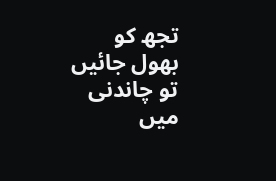تجھ کو بھول جائیں تو چاندنی میں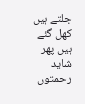جلتے ہیں
کھل گئے ہیں پھر شاید رحمتوں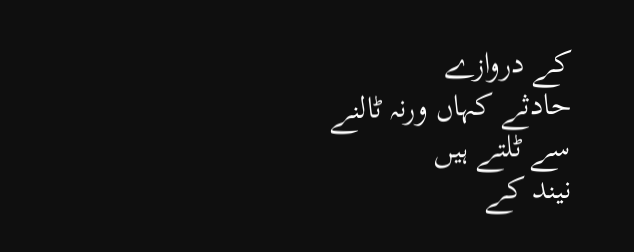کے دروازے
حادثے کہاں ورنہ ٹالنے سے ٹلتے ہیں
نیند کے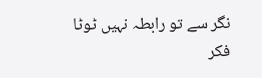نگر سے تو رابطہ نہیں ٹوٹا
فکر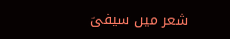شعر میں سیفیؔ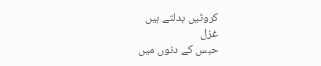کروٹیں بدلتے ہیں
غزل
حبس کے دنوں میں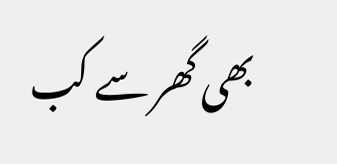بھی گھر سے کب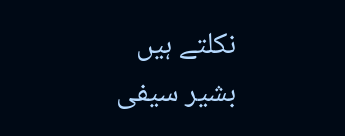نکلتے ہیں
بشیر سیفی